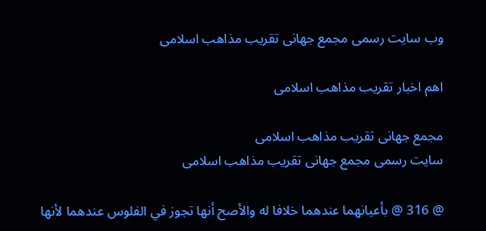وب سایت رسمی مجمع جهانى تقريب مذاهب اسلامى

اهم اخبار تقریب مذاهب اسلامی

مجمع جهانى تقريب مذاهب اسلامى
سایت رسمی مجمع جهانى تقريب مذاهب اسلامى

@ 316 @ بأعيانهما عندهما خلافا له والأصح أنها تجوز في الفلوس عندهما لأنها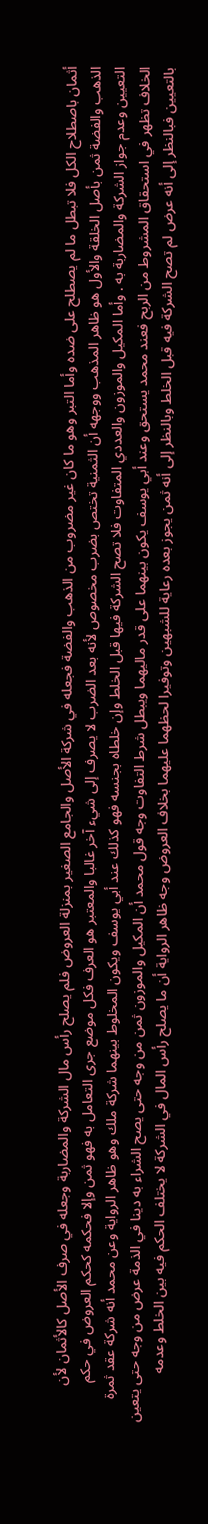أثمان باصطلاح الكل فلا تبطل ما لم يصطلح على ضده وأما التبر وهو ما كان غير مضروب من الذهب والفضة فجعله في شركة الأصل والجامع الصغير بمنزلة العروض فلم يصلح رأس مال الشركة والمضاربة وجعله في صرف الأصل كالأثمان لأن الذهب والفضة ثمن بأصل الخلقة والأول هو ظاهر المذهب ووجهه أن الثمنية تختص بضرب مخصوص لأنه بعد الضرب لا يصرف إلى شيء آخر غالبا والمعتبر هو العرف فكل موضع جرى التعامل به فهو ثمن وإلا فحكمه كحكم العروض في حكم التعيين وعدم جواز الشركة والمضاربة به . وأما المكيل والموزون والعددي المتفاوت فلا تصح الشركة فيها قبل الخلط وإن خلطاه بجنسه فهو كذلك عند أبي يوسف ويكون المخلوط بينهما شركة ملك وهو ظاهر الرواية وعن محمد أنه شركة عقد ثمرة الخلاف تظهر في استحقاق المشروط من الربح فعند محمد يستحق وعند أبي يوسف يكون بينهما على قدر ماليهما ويبطل شرط التفاوت وجه قول محمد أن المكيل والموزون ثمن من وجه حتى يصح الشراء به دينا في الذمة عرض من وجه حتى يتعين بالتعيين فبالنظر إلى أنه عرض لم تصح الشركة فيه قبل الخلط وبالنظر إلى أنه ثمن يجوز بعده رعاية للشبهين وتوفيرا لحظهما عليهما بخلاف العروض وجه ظاهر الرواية أن ما يصلح رأس المال في الشركة لا يختلف الحكم فيه بين الخلط وعدمه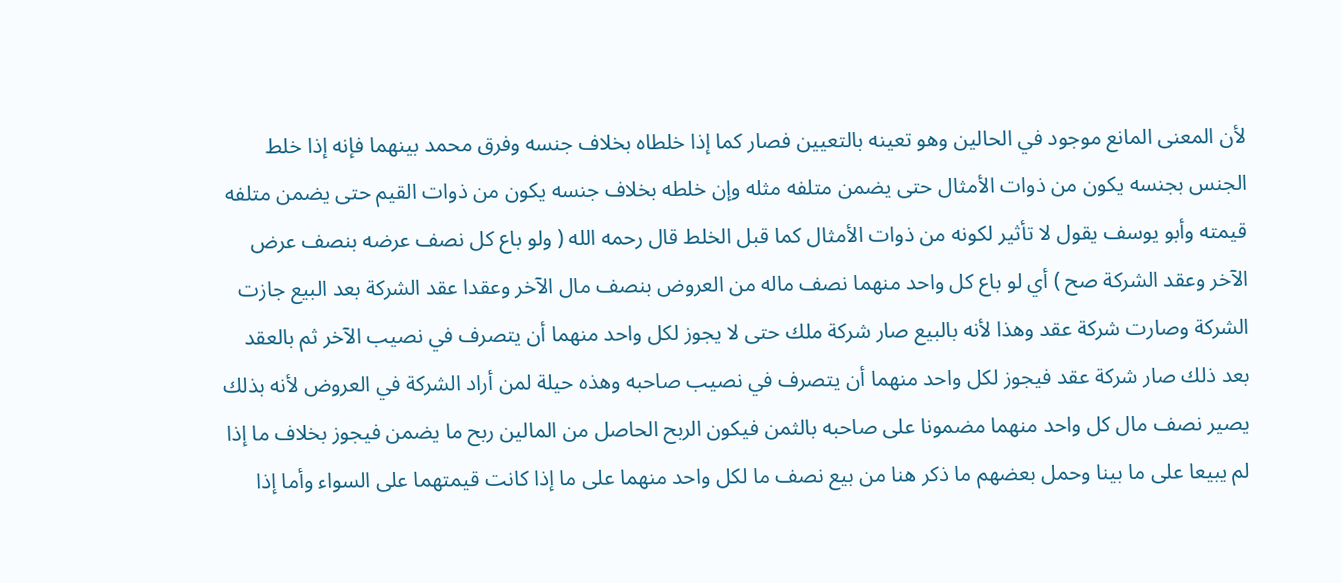لأن المعنى المانع موجود في الحالين وهو تعينه بالتعيين فصار كما إذا خلطاه بخلاف جنسه وفرق محمد بينهما فإنه إذا خلط الجنس بجنسه يكون من ذوات الأمثال حتى يضمن متلفه مثله وإن خلطه بخلاف جنسه يكون من ذوات القيم حتى يضمن متلفه قيمته وأبو يوسف يقول لا تأثير لكونه من ذوات الأمثال كما قبل الخلط قال رحمه الله ( ولو باع كل نصف عرضه بنصف عرض الآخر وعقد الشركة صح ) أي لو باع كل واحد منهما نصف ماله من العروض بنصف مال الآخر وعقدا عقد الشركة بعد البيع جازت الشركة وصارت شركة عقد وهذا لأنه بالبيع صار شركة ملك حتى لا يجوز لكل واحد منهما أن يتصرف في نصيب الآخر ثم بالعقد بعد ذلك صار شركة عقد فيجوز لكل واحد منهما أن يتصرف في نصيب صاحبه وهذه حيلة لمن أراد الشركة في العروض لأنه بذلك يصير نصف مال كل واحد منهما مضمونا على صاحبه بالثمن فيكون الربح الحاصل من المالين ربح ما يضمن فيجوز بخلاف ما إذا لم يبيعا على ما بينا وحمل بعضهم ما ذكر هنا من بيع نصف ما لكل واحد منهما على ما إذا كانت قيمتهما على السواء وأما إذا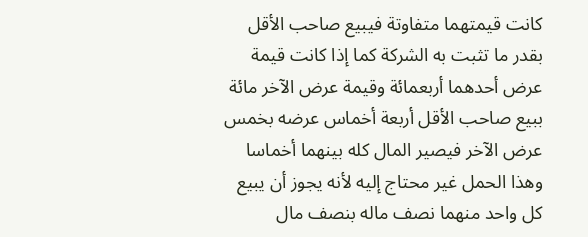كانت قيمتهما متفاوتة فيبيع صاحب الأقل بقدر ما تثبت به الشركة كما إذا كانت قيمة عرض أحدهما أربعمائة وقيمة عرض الآخر مائة ببيع صاحب الأقل أربعة أخماس عرضه بخمس عرض الآخر فيصير المال كله بينهما أخماسا وهذا الحمل غير محتاج إليه لأنه يجوز أن يبيع كل واحد منهما نصف ماله بنصف مال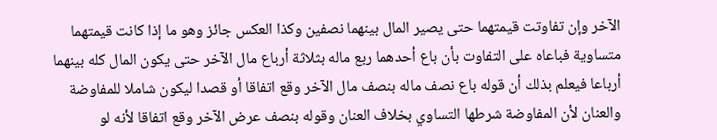الآخر وإن تفاوتت قيمتهما حتى يصير المال بينهما نصفين وكذا العكس جائز وهو ما إذا كانت قيمتهما متساوية فباعاه على التفاوت بأن باع أحدهما ربع ماله بثلاثة أرباع مال الآخر حتى يكون المال كله بينهما أرباعا فيعلم بذلك أن قوله باع نصف ماله بنصف مال الآخر وقع اتفاقا أو قصدا ليكون شاملا للمفاوضة والعنان لأن المفاوضة شرطها التساوي بخلاف العنان وقوله بنصف عرض الآخر وقع اتفاقا لأنه لو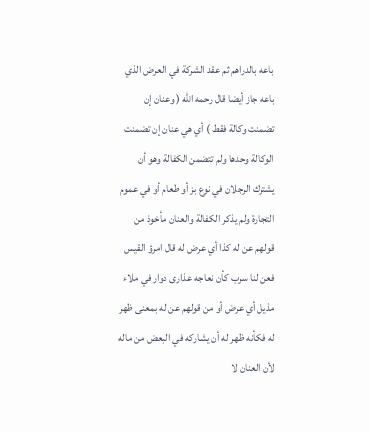باعه بالدراهم ثم عقد الشركة في العرض الذي باعه جاز أيضا قال رحمه الله ( وعنان إن تضمنت وكالة فقط ) أي هي عنان إن تضمنت الوكالة وحدها ولم تتضمن الكفالة وهو أن يشترك الرجلان في نوع بز أو طعام أو في عموم التجارة ولم يذكر الكفالة والعنان مأخوذ من قولهم عن له كذا أي عرض له قال امرؤ القيس فعن لنا سرب كأن نعاجه عذارى دوار في ملاء مذيل أي عرض أو من قولهم عن له بمعنى ظهر له فكأنه ظهر له أن يشاركه في البعض من ماله لأن العنان لا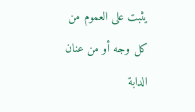يثبت على العموم من كل وجه أو من عنان الدابة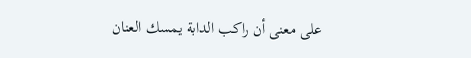على معنى أن راكب الدابة يمسك العنان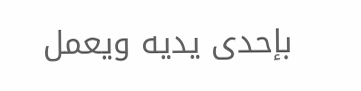بإحدى يديه ويعمل